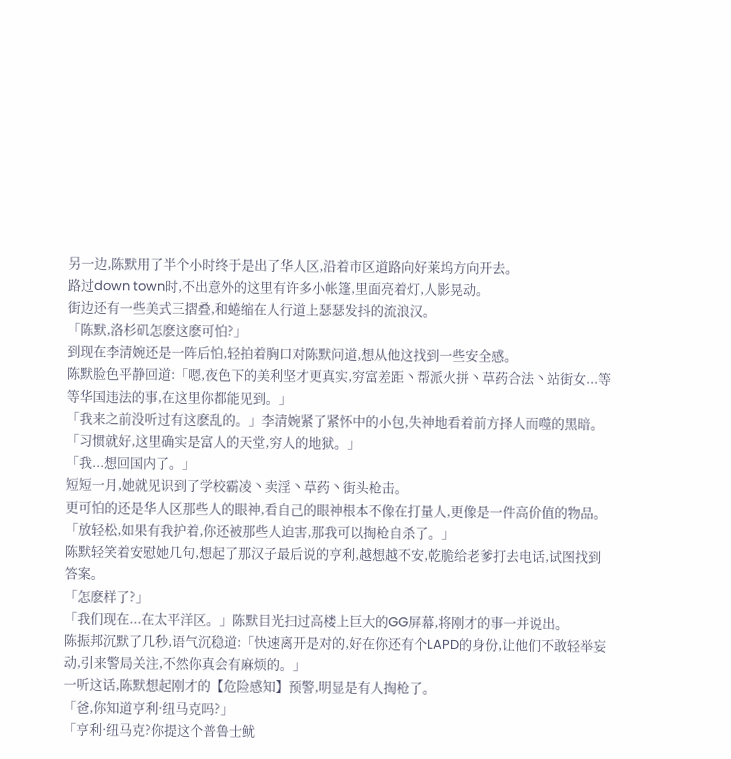另一边,陈默用了半个小时终于是出了华人区,沿着市区道路向好莱坞方向开去。
路过down town时,不出意外的这里有许多小帐篷,里面亮着灯,人影晃动。
街边还有一些美式三摺叠,和蜷缩在人行道上瑟瑟发抖的流浪汉。
「陈默,洛杉矶怎麽这麽可怕?」
到现在李清婉还是一阵后怕,轻拍着胸口对陈默问道,想从他这找到一些安全感。
陈默脸色平静回道:「嗯,夜色下的美利坚才更真实,穷富差距丶帮派火拼丶草药合法丶站街女...等等华国违法的事,在这里你都能见到。」
「我来之前没听过有这麽乱的。」李清婉紧了紧怀中的小包,失神地看着前方择人而噬的黑暗。
「习惯就好,这里确实是富人的天堂,穷人的地狱。」
「我...想回国内了。」
短短一月,她就见识到了学校霸凌丶卖淫丶草药丶街头枪击。
更可怕的还是华人区那些人的眼神,看自己的眼神根本不像在打量人,更像是一件高价值的物品。
「放轻松,如果有我护着,你还被那些人迫害,那我可以掏枪自杀了。」
陈默轻笑着安慰她几句,想起了那汉子最后说的亨利,越想越不安,乾脆给老爹打去电话,试图找到答案。
「怎麽样了?」
「我们现在...在太平洋区。」陈默目光扫过高楼上巨大的GG屏幕,将刚才的事一并说出。
陈振邦沉默了几秒,语气沉稳道:「快速离开是对的,好在你还有个LAPD的身份,让他们不敢轻举妄动,引来警局关注,不然你真会有麻烦的。」
一听这话,陈默想起刚才的【危险感知】预警,明显是有人掏枪了。
「爸,你知道亨利·纽马克吗?」
「亨利·纽马克?你提这个普鲁士鱿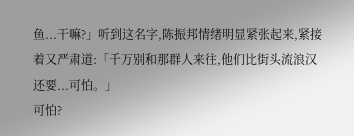鱼...干嘛?」听到这名字,陈振邦情绪明显紧张起来,紧接着又严肃道:「千万别和那群人来往,他们比街头流浪汉还要...可怕。」
可怕?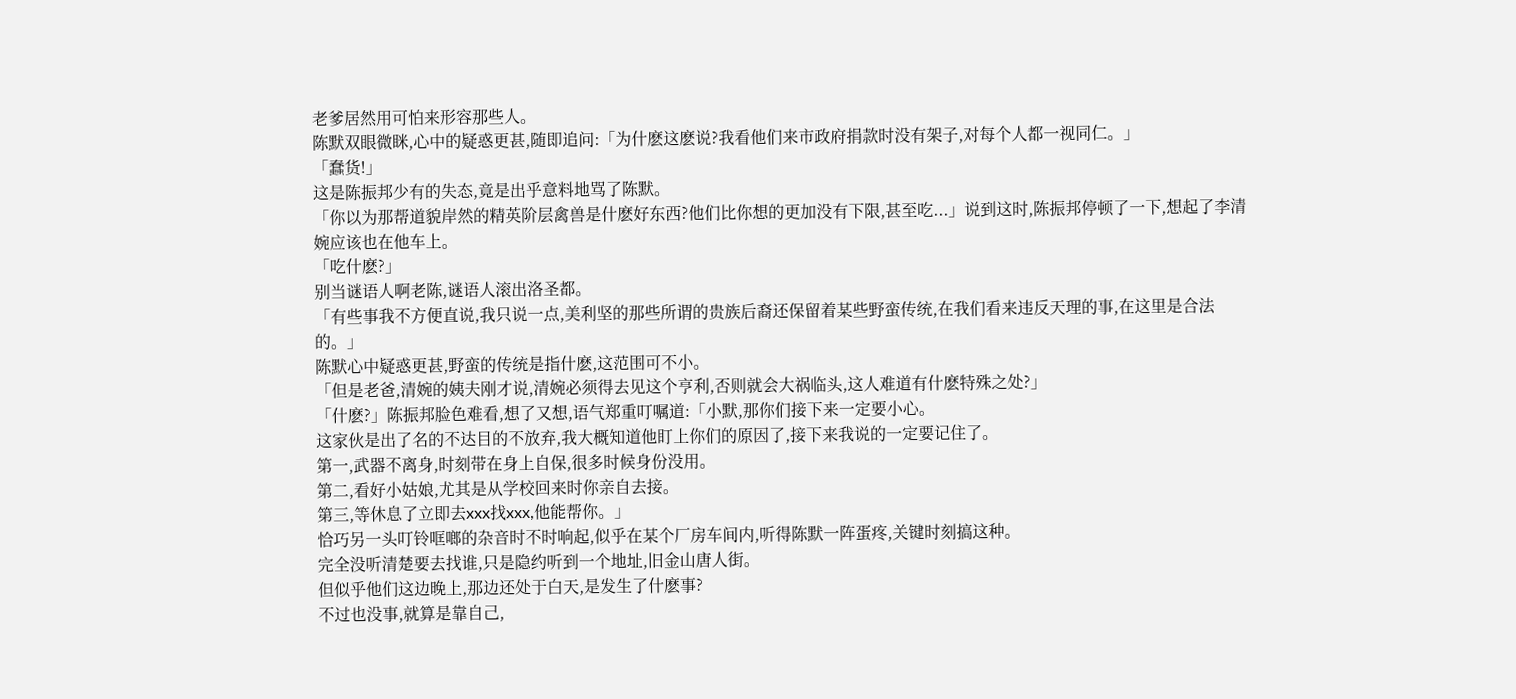老爹居然用可怕来形容那些人。
陈默双眼微眯,心中的疑惑更甚,随即追问:「为什麽这麽说?我看他们来市政府捐款时没有架子,对每个人都一视同仁。」
「蠢货!」
这是陈振邦少有的失态,竟是出乎意料地骂了陈默。
「你以为那帮道貌岸然的精英阶层禽兽是什麽好东西?他们比你想的更加没有下限,甚至吃...」说到这时,陈振邦停顿了一下,想起了李清婉应该也在他车上。
「吃什麽?」
别当谜语人啊老陈,谜语人滚出洛圣都。
「有些事我不方便直说,我只说一点,美利坚的那些所谓的贵族后裔还保留着某些野蛮传统,在我们看来违反天理的事,在这里是合法的。」
陈默心中疑惑更甚,野蛮的传统是指什麽,这范围可不小。
「但是老爸,清婉的姨夫刚才说,清婉必须得去见这个亨利,否则就会大祸临头,这人难道有什麽特殊之处?」
「什麽?」陈振邦脸色难看,想了又想,语气郑重叮嘱道:「小默,那你们接下来一定要小心。
这家伙是出了名的不达目的不放弃,我大概知道他盯上你们的原因了,接下来我说的一定要记住了。
第一,武器不离身,时刻带在身上自保,很多时候身份没用。
第二,看好小姑娘,尤其是从学校回来时你亲自去接。
第三,等休息了立即去xxx找xxx,他能帮你。」
恰巧另一头叮铃哐啷的杂音时不时响起,似乎在某个厂房车间内,听得陈默一阵蛋疼,关键时刻搞这种。
完全没听清楚要去找谁,只是隐约听到一个地址,旧金山唐人街。
但似乎他们这边晚上,那边还处于白天,是发生了什麽事?
不过也没事,就算是靠自己,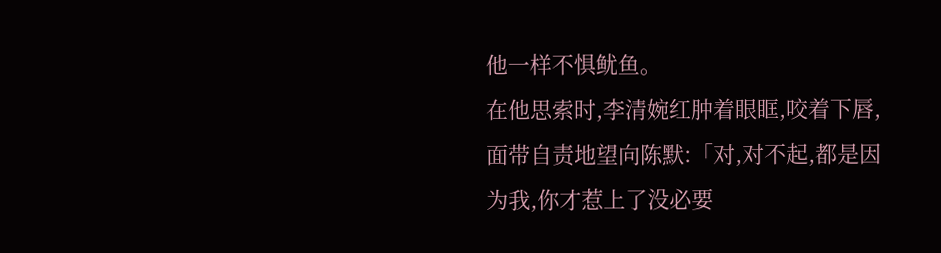他一样不惧鱿鱼。
在他思索时,李清婉红肿着眼眶,咬着下唇,面带自责地望向陈默:「对,对不起,都是因为我,你才惹上了没必要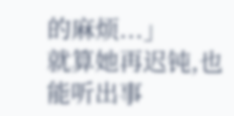的麻烦...」
就算她再迟钝,也能听出事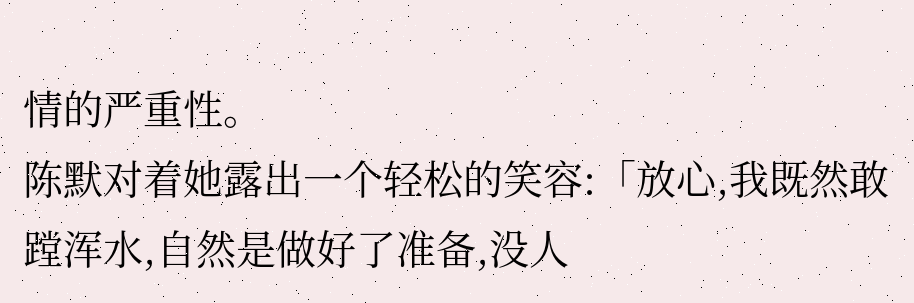情的严重性。
陈默对着她露出一个轻松的笑容:「放心,我既然敢蹚浑水,自然是做好了准备,没人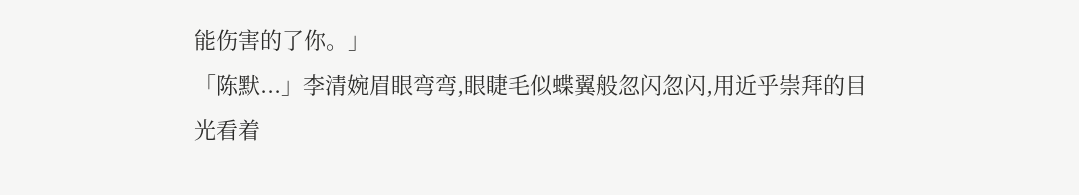能伤害的了你。」
「陈默...」李清婉眉眼弯弯,眼睫毛似蝶翼般忽闪忽闪,用近乎崇拜的目光看着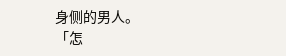身侧的男人。
「怎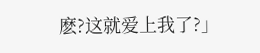麽?这就爱上我了?」